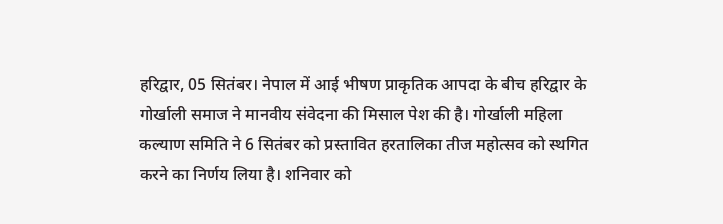हरिद्वार, 05 सितंबर। नेपाल में आई भीषण प्राकृतिक आपदा के बीच हरिद्वार के गोर्खाली समाज ने मानवीय संवेदना की मिसाल पेश की है। गोर्खाली महिला कल्याण समिति ने 6 सितंबर को प्रस्तावित हरतालिका तीज महोत्सव को स्थगित करने का निर्णय लिया है। शनिवार को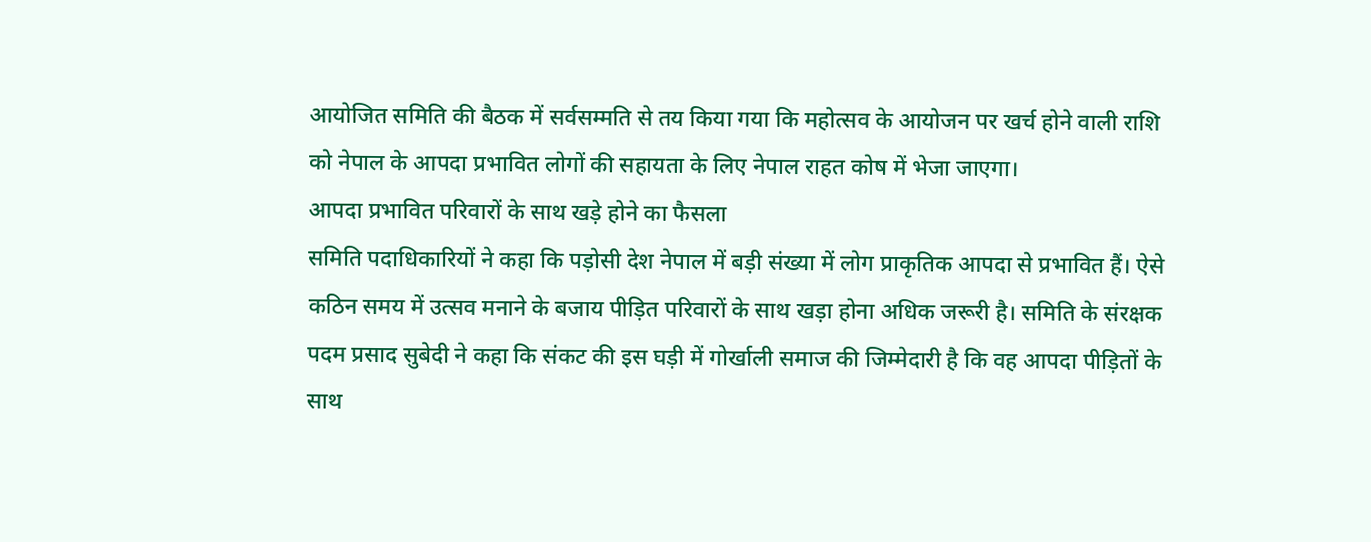आयोजित समिति की बैठक में सर्वसम्मति से तय किया गया कि महोत्सव के आयोजन पर खर्च होने वाली राशि को नेपाल के आपदा प्रभावित लोगों की सहायता के लिए नेपाल राहत कोष में भेजा जाएगा।
आपदा प्रभावित परिवारों के साथ खड़े होने का फैसला
समिति पदाधिकारियों ने कहा कि पड़ोसी देश नेपाल में बड़ी संख्या में लोग प्राकृतिक आपदा से प्रभावित हैं। ऐसे कठिन समय में उत्सव मनाने के बजाय पीड़ित परिवारों के साथ खड़ा होना अधिक जरूरी है। समिति के संरक्षक पदम प्रसाद सुबेदी ने कहा कि संकट की इस घड़ी में गोर्खाली समाज की जिम्मेदारी है कि वह आपदा पीड़ितों के साथ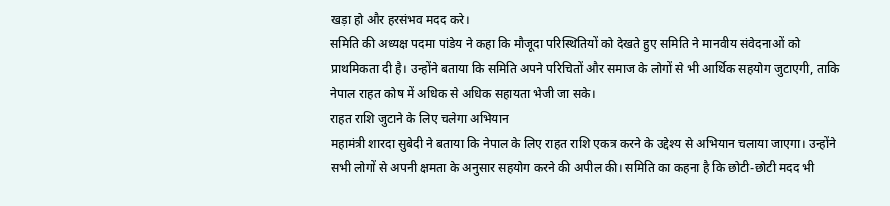खड़ा हो और हरसंभव मदद करे।
समिति की अध्यक्ष पदमा पांडेय ने कहा कि मौजूदा परिस्थितियों को देखते हुए समिति ने मानवीय संवेदनाओं को प्राथमिकता दी है। उन्होंने बताया कि समिति अपने परिचितों और समाज के लोगों से भी आर्थिक सहयोग जुटाएगी, ताकि नेपाल राहत कोष में अधिक से अधिक सहायता भेजी जा सके।
राहत राशि जुटाने के लिए चलेगा अभियान
महामंत्री शारदा सुबेदी ने बताया कि नेपाल के लिए राहत राशि एकत्र करने के उद्देश्य से अभियान चलाया जाएगा। उन्होंने सभी लोगों से अपनी क्षमता के अनुसार सहयोग करने की अपील की। समिति का कहना है कि छोटी-छोटी मदद भी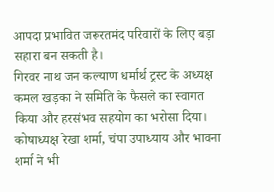आपदा प्रभावित जरूरतमंद परिवारों के लिए बड़ा सहारा बन सकती है।
गिरवर नाथ जन कल्याण धर्मार्थ ट्रस्ट के अध्यक्ष कमल खड़का ने समिति के फैसले का स्वागत किया और हरसंभव सहयोग का भरोसा दिया। कोषाध्यक्ष रेखा शर्मा, चंपा उपाध्याय और भावना शर्मा ने भी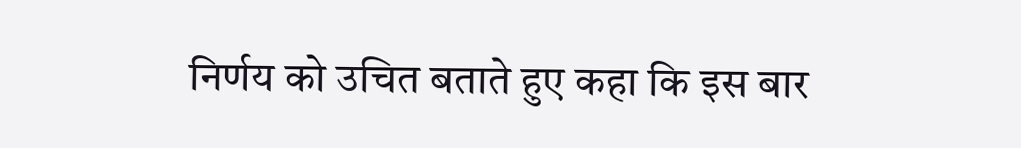निर्णय को उचित बताते हुए कहा कि इस बार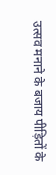उत्सव मनाने के बजाय पीड़ितों के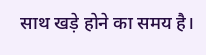साथ खड़े होने का समय है।